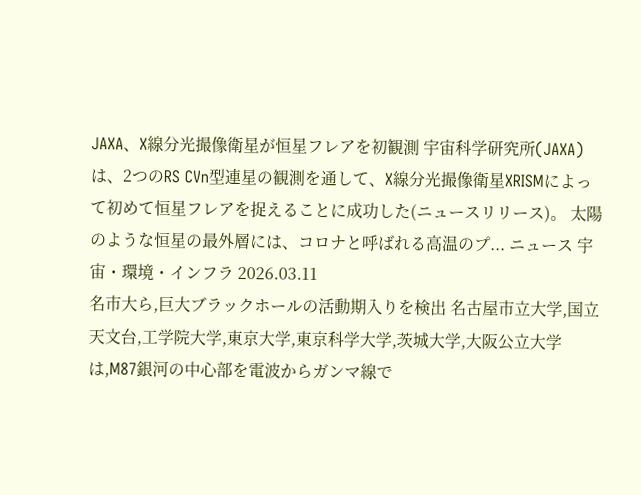JAXA、X線分光撮像衛星が恒星フレアを初観測 宇宙科学研究所(JAXA)は、2つのRS CVn型連星の観測を通して、X線分光撮像衛星XRISMによって初めて恒星フレアを捉えることに成功した(ニュースリリース)。 太陽のような恒星の最外層には、コロナと呼ばれる高温のプ... ニュース 宇宙・環境・インフラ 2026.03.11
名市大ら,巨大ブラックホールの活動期入りを検出 名古屋市立大学,国立天文台,工学院大学,東京大学,東京科学大学,茨城大学,大阪公立大学は,M87銀河の中心部を電波からガンマ線で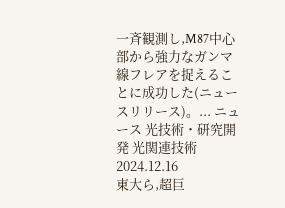一斉観測し,M87中心部から強力なガンマ線フレアを捉えることに成功した(ニュースリリース)。... ニュース 光技術・研究開発 光関連技術 2024.12.16
東大ら,超巨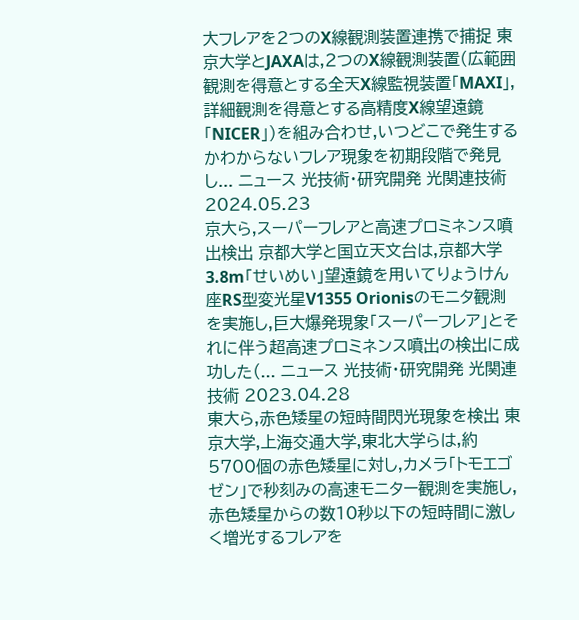大フレアを2つのX線観測装置連携で捕捉 東京大学とJAXAは,2つのX線観測装置(広範囲観測を得意とする全天X線監視装置「MAXI」,詳細観測を得意とする高精度X線望遠鏡 「NICER」)を組み合わせ,いつどこで発生するかわからないフレア現象を初期段階で発見し... ニュース 光技術・研究開発 光関連技術 2024.05.23
京大ら,スーパーフレアと高速プロミネンス噴出検出 京都大学と国立天文台は,京都大学3.8m「せいめい」望遠鏡を用いてりょうけん座RS型変光星V1355 Orionisのモニタ観測を実施し,巨大爆発現象「スーパーフレア」とそれに伴う超高速プロミネンス噴出の検出に成功した(... ニュース 光技術・研究開発 光関連技術 2023.04.28
東大ら,赤色矮星の短時間閃光現象を検出 東京大学,上海交通大学,東北大学らは,約5700個の赤色矮星に対し,カメラ「トモエゴゼン」で秒刻みの高速モニター観測を実施し,赤色矮星からの数10秒以下の短時間に激しく増光するフレアを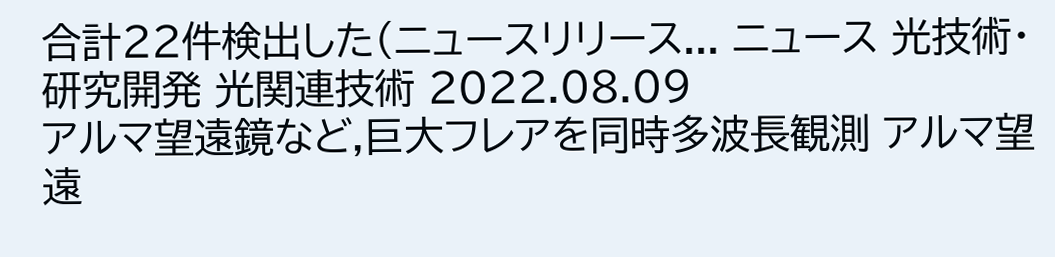合計22件検出した(ニュースリリース... ニュース 光技術・研究開発 光関連技術 2022.08.09
アルマ望遠鏡など,巨大フレアを同時多波長観測 アルマ望遠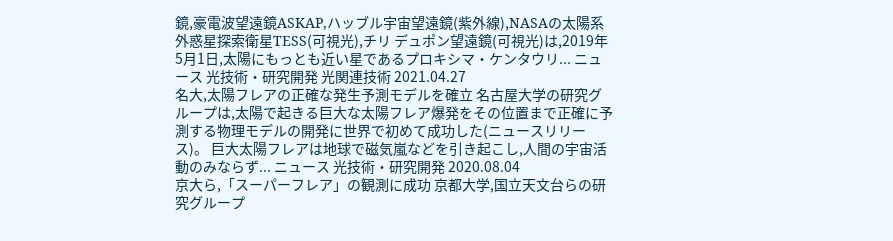鏡,豪電波望遠鏡ASKAP,ハッブル宇宙望遠鏡(紫外線),NASAの太陽系外惑星探索衛星TESS(可視光),チリ デュポン望遠鏡(可視光)は,2019年5月1日,太陽にもっとも近い星であるプロキシマ・ケンタウリ... ニュース 光技術・研究開発 光関連技術 2021.04.27
名大,太陽フレアの正確な発生予測モデルを確立 名古屋大学の研究グループは,太陽で起きる巨大な太陽フレア爆発をその位置まで正確に予測する物理モデルの開発に世界で初めて成功した(ニュースリリース)。 巨大太陽フレアは地球で磁気嵐などを引き起こし,人間の宇宙活動のみならず... ニュース 光技術・研究開発 2020.08.04
京大ら,「スーパーフレア」の観測に成功 京都大学,国立天文台らの研究グループ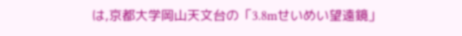は,京都大学岡山天文台の「3.8mせいめい望遠鏡」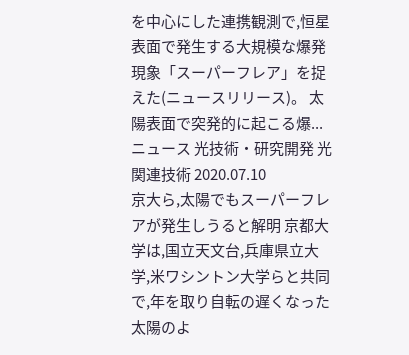を中心にした連携観測で,恒星表面で発生する大規模な爆発現象「スーパーフレア」を捉えた(ニュースリリース)。 太陽表面で突発的に起こる爆... ニュース 光技術・研究開発 光関連技術 2020.07.10
京大ら,太陽でもスーパーフレアが発生しうると解明 京都大学は,国立天文台,兵庫県立大学,米ワシントン大学らと共同で,年を取り自転の遅くなった太陽のよ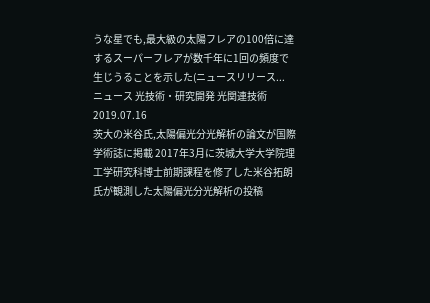うな星でも,最大級の太陽フレアの100倍に達するスーパーフレアが数千年に1回の頻度で生じうることを示した(ニュースリリース... ニュース 光技術・研究開発 光関連技術 2019.07.16
茨大の米谷氏,太陽偏光分光解析の論文が国際学術誌に掲載 2017年3月に茨城大学大学院理工学研究科博士前期課程を修了した米谷拓朗氏が観測した太陽偏光分光解析の投稿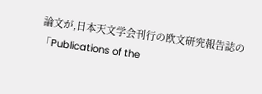論文が,日本天文学会刊行の欧文研究報告誌の「Publications of the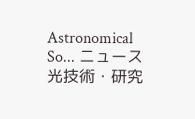Astronomical So... ニュース 光技術・研究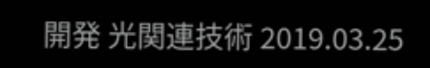開発 光関連技術 2019.03.25